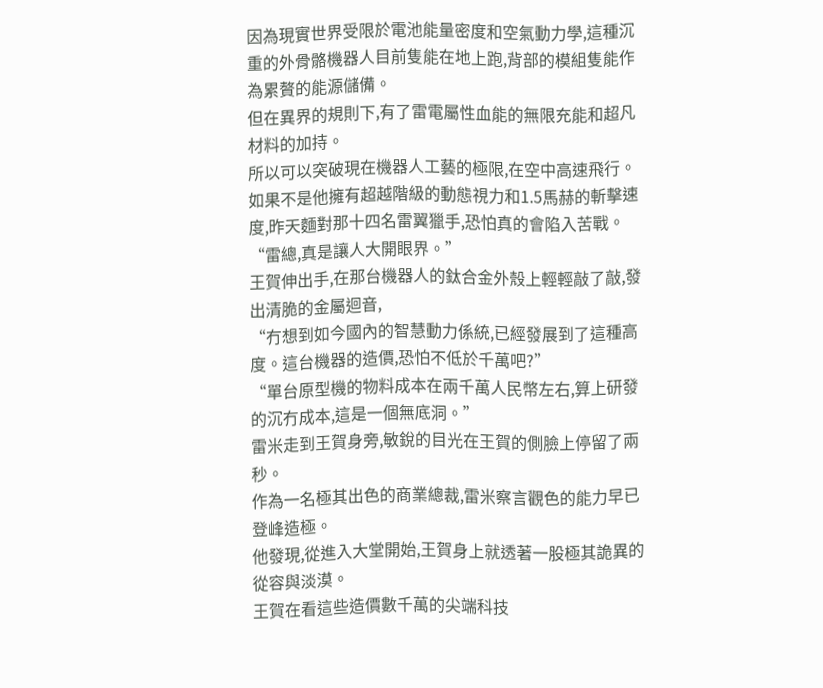因為現實世界受限於電池能量密度和空氣動力學,這種沉重的外骨骼機器人目前隻能在地上跑,背部的模組隻能作為累贅的能源儲備。
但在異界的規則下,有了雷電屬性血能的無限充能和超凡材料的加持。
所以可以突破現在機器人工藝的極限,在空中高速飛行。
如果不是他擁有超越階級的動態視力和1.5馬赫的斬擊速度,昨天麵對那十四名雷翼獵手,恐怕真的會陷入苦戰。
“雷總,真是讓人大開眼界。”
王賀伸出手,在那台機器人的鈦合金外殼上輕輕敲了敲,發出清脆的金屬迴音,
“冇想到如今國內的智慧動力係統,已經發展到了這種高度。這台機器的造價,恐怕不低於千萬吧?”
“單台原型機的物料成本在兩千萬人民幣左右,算上研發的沉冇成本,這是一個無底洞。”
雷米走到王賀身旁,敏銳的目光在王賀的側臉上停留了兩秒。
作為一名極其出色的商業總裁,雷米察言觀色的能力早已登峰造極。
他發現,從進入大堂開始,王賀身上就透著一股極其詭異的從容與淡漠。
王賀在看這些造價數千萬的尖端科技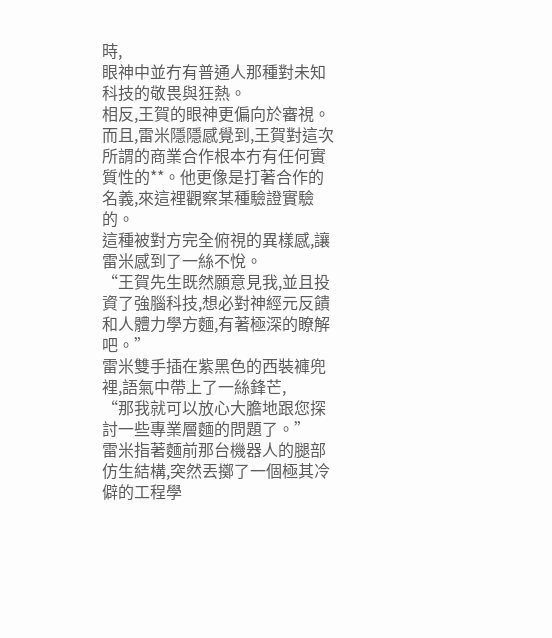時,
眼神中並冇有普通人那種對未知科技的敬畏與狂熱。
相反,王賀的眼神更偏向於審視。
而且,雷米隱隱感覺到,王賀對這次所謂的商業合作根本冇有任何實質性的**。他更像是打著合作的名義,來這裡觀察某種驗證實驗的。
這種被對方完全俯視的異樣感,讓雷米感到了一絲不悅。
“王賀先生既然願意見我,並且投資了強腦科技,想必對神經元反饋和人體力學方麵,有著極深的瞭解吧。”
雷米雙手插在紫黑色的西裝褲兜裡,語氣中帶上了一絲鋒芒,
“那我就可以放心大膽地跟您探討一些專業層麵的問題了。”
雷米指著麵前那台機器人的腿部仿生結構,突然丟擲了一個極其冷僻的工程學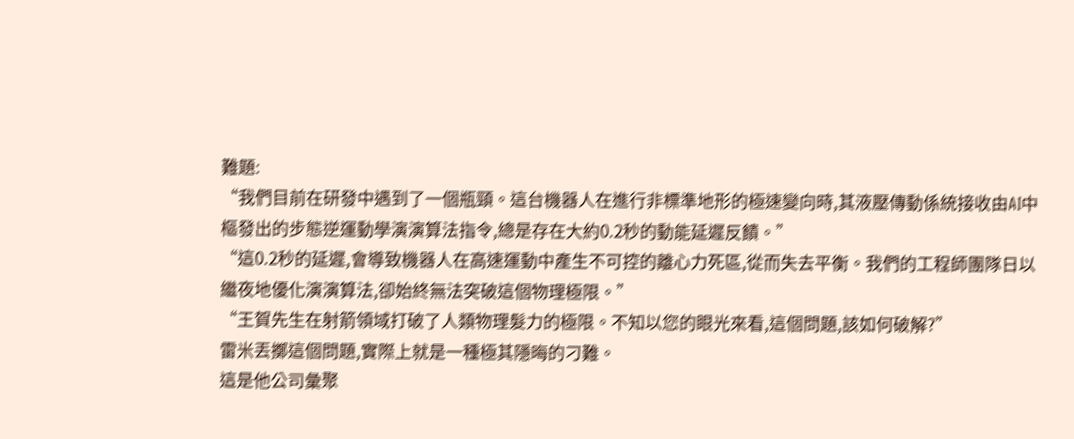難題:
“我們目前在研發中遇到了一個瓶頸。這台機器人在進行非標準地形的極速變向時,其液壓傳動係統接收由AI中樞發出的步態逆運動學演演算法指令,總是存在大約0.2秒的動能延遲反饋。”
“這0.2秒的延遲,會導致機器人在高速運動中產生不可控的離心力死區,從而失去平衡。我們的工程師團隊日以繼夜地優化演演算法,卻始終無法突破這個物理極限。”
“王賀先生在射箭領域打破了人類物理髮力的極限。不知以您的眼光來看,這個問題,該如何破解?”
雷米丟擲這個問題,實際上就是一種極其隱晦的刁難。
這是他公司彙聚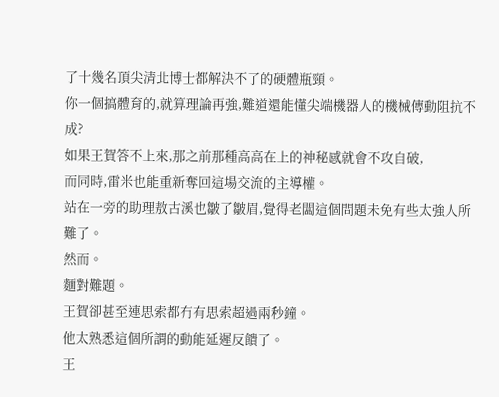了十幾名頂尖清北博士都解決不了的硬體瓶頸。
你一個搞體育的,就算理論再強,難道還能懂尖端機器人的機械傳動阻抗不成?
如果王賀答不上來,那之前那種高高在上的神秘感就會不攻自破,
而同時,雷米也能重新奪回這場交流的主導權。
站在一旁的助理敖古溪也皺了皺眉,覺得老闆這個問題未免有些太強人所難了。
然而。
麵對難題。
王賀卻甚至連思索都冇有思索超過兩秒鐘。
他太熟悉這個所謂的動能延遲反饋了。
王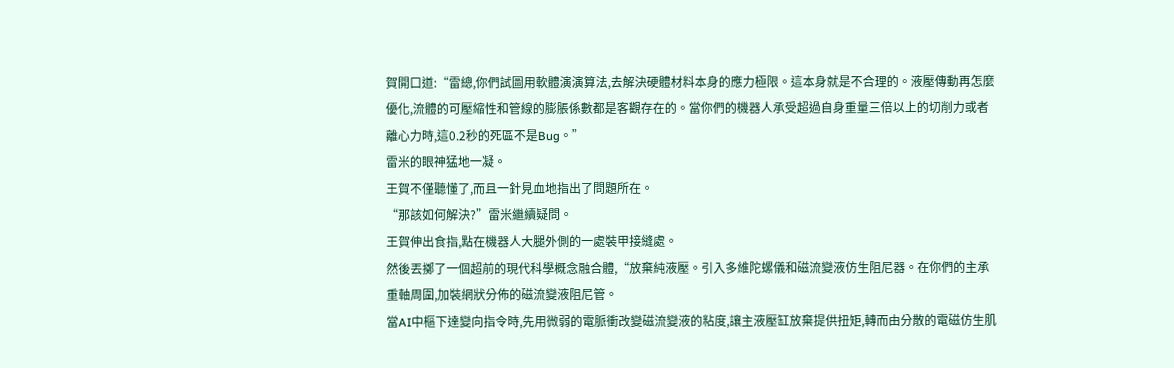賀開口道:“雷總,你們試圖用軟體演演算法,去解決硬體材料本身的應力極限。這本身就是不合理的。液壓傳動再怎麼優化,流體的可壓縮性和管線的膨脹係數都是客觀存在的。當你們的機器人承受超過自身重量三倍以上的切削力或者離心力時,這0.2秒的死區不是Bug。”
雷米的眼神猛地一凝。
王賀不僅聽懂了,而且一針見血地指出了問題所在。
“那該如何解決?”雷米繼續疑問。
王賀伸出食指,點在機器人大腿外側的一處裝甲接縫處。
然後丟擲了一個超前的現代科學概念融合體,“放棄純液壓。引入多維陀螺儀和磁流變液仿生阻尼器。在你們的主承重軸周圍,加裝網狀分佈的磁流變液阻尼管。
當AI中樞下達變向指令時,先用微弱的電脈衝改變磁流變液的粘度,讓主液壓缸放棄提供扭矩,轉而由分散的電磁仿生肌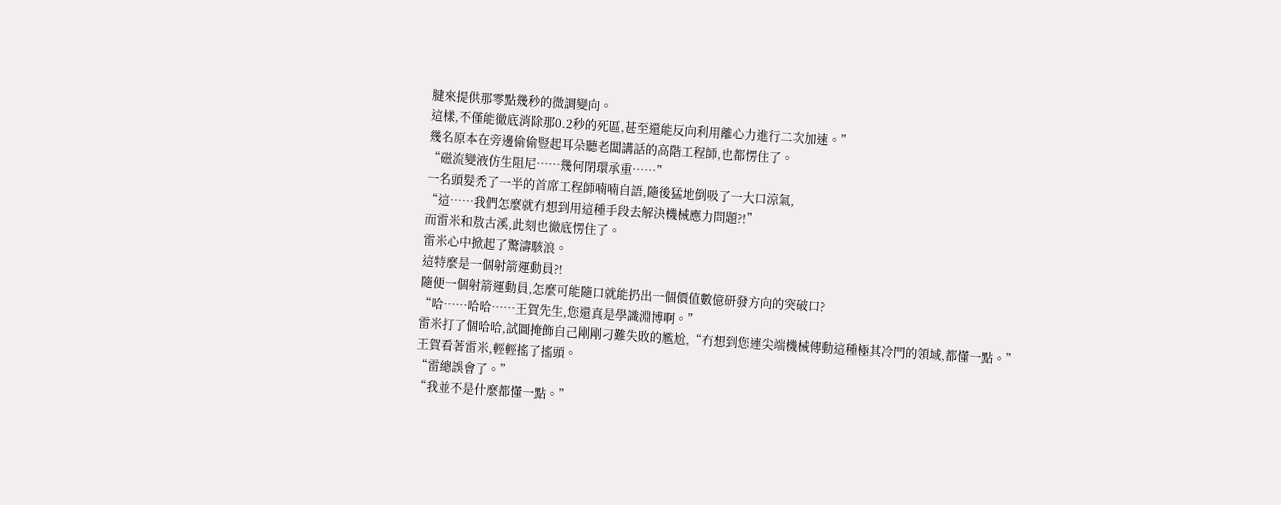腱來提供那零點幾秒的微調變向。
這樣,不僅能徹底消除那0.2秒的死區,甚至還能反向利用離心力進行二次加速。”
幾名原本在旁邊偷偷豎起耳朵聽老闆講話的高階工程師,也都愣住了。
“磁流變液仿生阻尼……幾何閉環承重……”
一名頭髮禿了一半的首席工程師喃喃自語,隨後猛地倒吸了一大口涼氣,
“這……我們怎麼就冇想到用這種手段去解決機械應力問題?!”
而雷米和敖古溪,此刻也徹底愣住了。
雷米心中掀起了驚濤駭浪。
這特麼是一個射箭運動員?!
隨便一個射箭運動員,怎麼可能隨口就能扔出一個價值數億研發方向的突破口?
“哈……哈哈……王賀先生,您還真是學識淵博啊。”
雷米打了個哈哈,試圖掩飾自己剛剛刁難失敗的尷尬,“冇想到您連尖端機械傳動這種極其冷門的領域,都懂一點。”
王賀看著雷米,輕輕搖了搖頭。
“雷總誤會了。”
“我並不是什麼都懂一點。”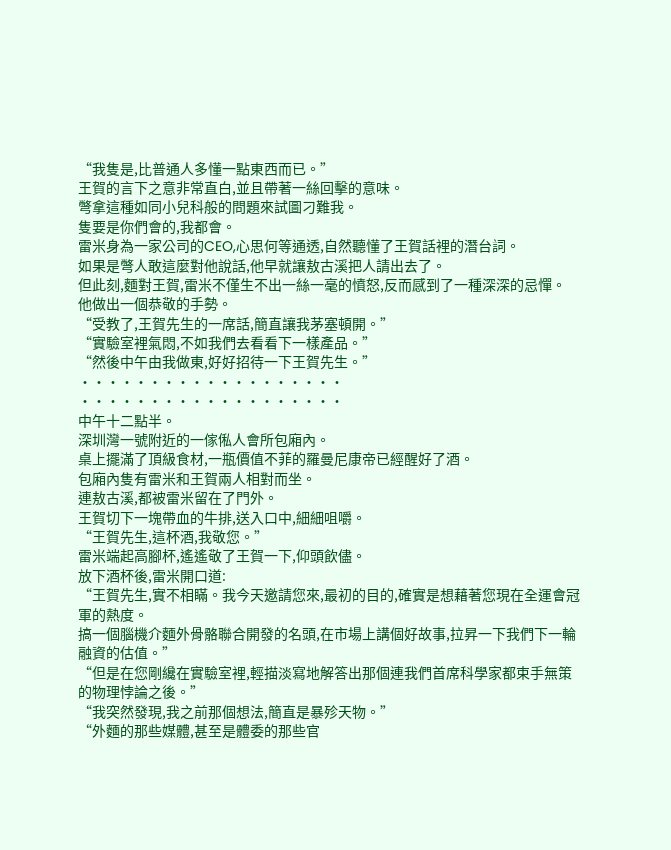“我隻是,比普通人多懂一點東西而已。”
王賀的言下之意非常直白,並且帶著一絲回擊的意味。
彆拿這種如同小兒科般的問題來試圖刁難我。
隻要是你們會的,我都會。
雷米身為一家公司的CEO,心思何等通透,自然聽懂了王賀話裡的潛台詞。
如果是彆人敢這麼對他說話,他早就讓敖古溪把人請出去了。
但此刻,麵對王賀,雷米不僅生不出一絲一毫的憤怒,反而感到了一種深深的忌憚。
他做出一個恭敬的手勢。
“受教了,王賀先生的一席話,簡直讓我茅塞頓開。”
“實驗室裡氣悶,不如我們去看看下一樣產品。”
“然後中午由我做東,好好招待一下王賀先生。”
···················
···················
中午十二點半。
深圳灣一號附近的一傢俬人會所包廂內。
桌上擺滿了頂級食材,一瓶價值不菲的羅曼尼康帝已經醒好了酒。
包廂內隻有雷米和王賀兩人相對而坐。
連敖古溪,都被雷米留在了門外。
王賀切下一塊帶血的牛排,送入口中,細細咀嚼。
“王賀先生,這杯酒,我敬您。”
雷米端起高腳杯,遙遙敬了王賀一下,仰頭飲儘。
放下酒杯後,雷米開口道:
“王賀先生,實不相瞞。我今天邀請您來,最初的目的,確實是想藉著您現在全運會冠軍的熱度。
搞一個腦機介麵外骨骼聯合開發的名頭,在市場上講個好故事,拉昇一下我們下一輪融資的估值。”
“但是在您剛纔在實驗室裡,輕描淡寫地解答出那個連我們首席科學家都束手無策的物理悖論之後。”
“我突然發現,我之前那個想法,簡直是暴殄天物。”
“外麵的那些媒體,甚至是體委的那些官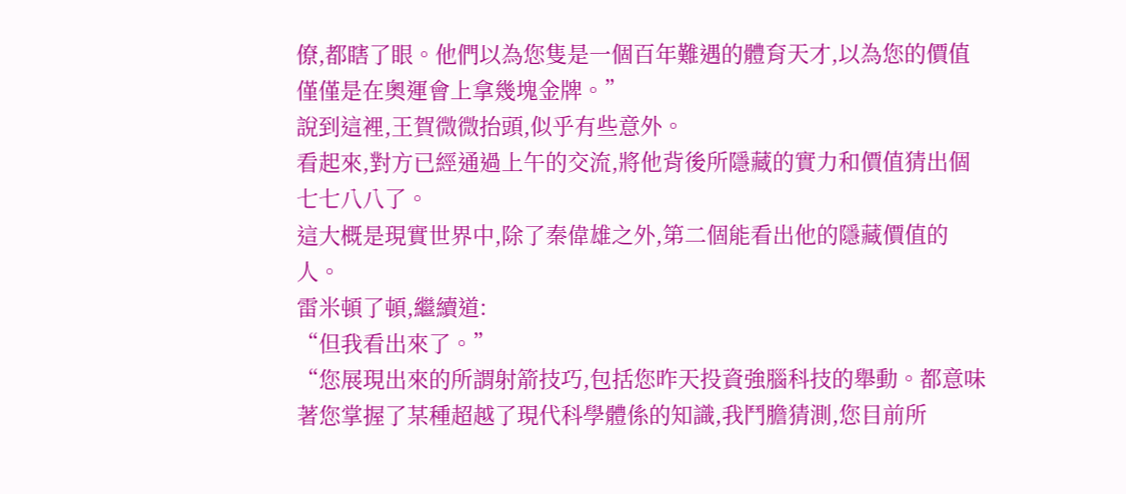僚,都瞎了眼。他們以為您隻是一個百年難遇的體育天才,以為您的價值僅僅是在奧運會上拿幾塊金牌。”
說到這裡,王賀微微抬頭,似乎有些意外。
看起來,對方已經通過上午的交流,將他背後所隱藏的實力和價值猜出個七七八八了。
這大概是現實世界中,除了秦偉雄之外,第二個能看出他的隱藏價值的人。
雷米頓了頓,繼續道:
“但我看出來了。”
“您展現出來的所謂射箭技巧,包括您昨天投資強腦科技的舉動。都意味著您掌握了某種超越了現代科學體係的知識,我鬥膽猜測,您目前所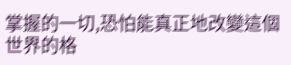掌握的一切,恐怕能真正地改變這個世界的格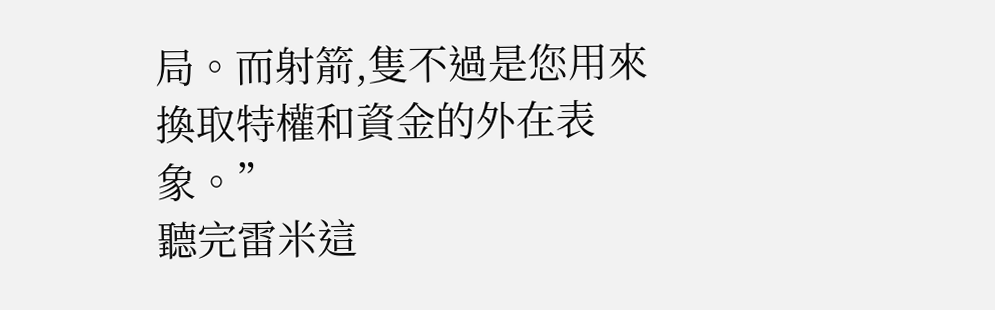局。而射箭,隻不過是您用來換取特權和資金的外在表象。”
聽完雷米這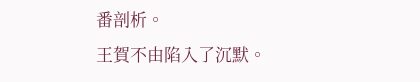番剖析。
王賀不由陷入了沉默。